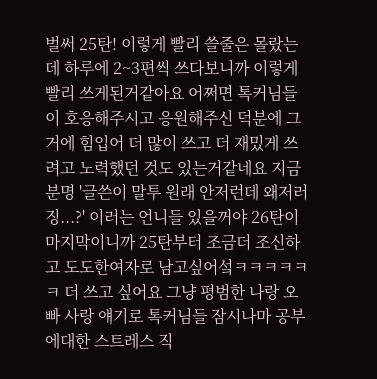벌써 25탄! 이렇게 빨리 쓸줄은 몰랐는데 하루에 2~3편씩 쓰다보니까 이렇게 빨리 쓰게된거같아요 어쩌면 톡커님들이 호응해주시고 응원해주신 덕분에 그거에 힘입어 더 많이 쓰고 더 재밌게 쓰려고 노력했던 것도 있는거같네요 지금 분명 '글쓴이 말투 원래 안저런데 왜저러징...?' 이러는 언니들 있을꺼야 26탄이 마지막이니까 25탄부터 조금더 조신하고 도도한여자로 남고싶어섴ㅋㅋㅋㅋㅋㅋ 더 쓰고 싶어요 그냥 평범한 나랑 오빠 사랑 얘기로 톡커님들 잠시나마 공부에대한 스트레스 직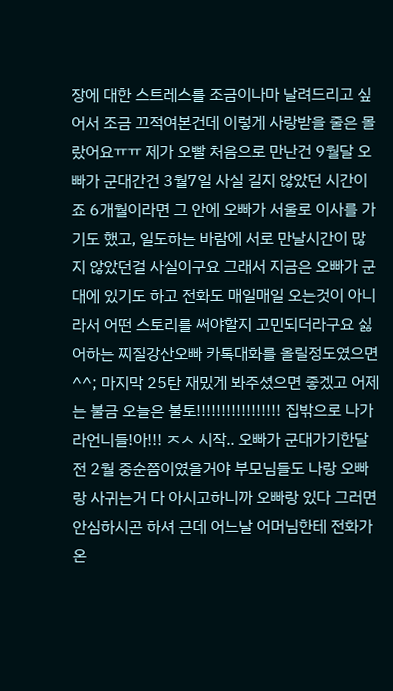장에 대한 스트레스를 조금이나마 날려드리고 싶어서 조금 끄적여본건데 이렇게 사랑받을 줄은 몰랐어요ㅠㅠ 제가 오빨 처음으로 만난건 9월달 오빠가 군대간건 3월7일 사실 길지 않았던 시간이죠 6개월이라면 그 안에 오빠가 서울로 이사를 가기도 했고, 일도하는 바람에 서로 만날시간이 많지 않았던걸 사실이구요 그래서 지금은 오빠가 군대에 있기도 하고 전화도 매일매일 오는것이 아니라서 어떤 스토리를 써야할지 고민되더라구요 싫어하는 찌질강산오빠 카톡대화를 올릴정도였으면^^; 마지막 25탄 재밌게 봐주셨으면 좋겠고 어제는 불금 오늘은 불토!!!!!!!!!!!!!!!!! 집밖으로 나가라언니들!아!!! ㅈㅅ 시작.. 오빠가 군대가기한달전 2월 중순쯤이였을거야 부모님들도 나랑 오빠랑 사귀는거 다 아시고하니까 오빠랑 있다 그러면 안심하시곤 하셔 근데 어느날 어머님한테 전화가 온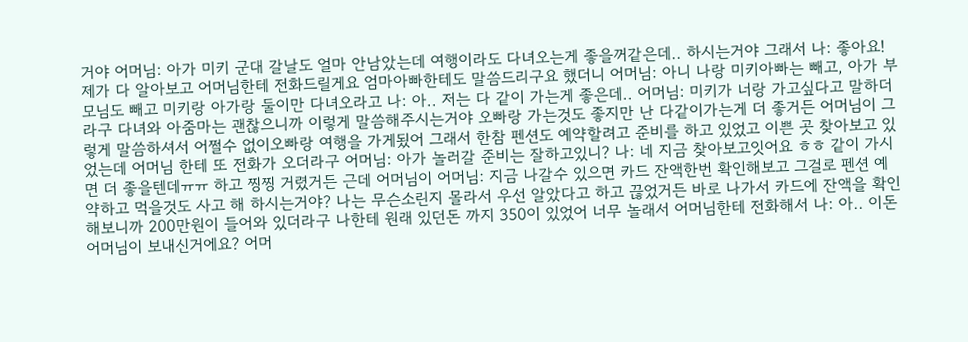거야 어머님: 아가 미키 군대 갈날도 얼마 안남았는데 여행이라도 다녀오는게 좋을꺼같은데.. 하시는거야 그래서 나: 좋아요! 제가 다 알아보고 어머님한테 전화드릴게요 엄마아빠한테도 말씀드리구요 했더니 어머님: 아니 나랑 미키아빠는 빼고, 아가 부모님도 빼고 미키랑 아가랑 둘이만 다녀오라고 나: 아.. 저는 다 같이 가는게 좋은데.. 어머님: 미키가 너랑 가고싶다고 말하더라구 다녀와 아줌마는 괜찮으니까 이렇게 말씀해주시는거야 오빠랑 가는것도 좋지만 난 다같이가는게 더 좋거든 어머님이 그렇게 말씀하셔서 어쩔수 없이오빠랑 여행을 가게됬어 그래서 한참 펜션도 예약할려고 준비를 하고 있었고 이쁜 곳 찾아보고 있었는데 어머님 한테 또 전화가 오더라구 어머님: 아가 놀러갈 준비는 잘하고있니? 나: 네 지금 찾아보고잇어요 ㅎㅎ 같이 가시면 더 좋을텐데ㅠㅠ 하고 찡찡 거렸거든 근데 어머님이 어머님: 지금 나갈수 있으면 카드 잔액한번 확인해보고 그걸로 펜션 예약하고 먹을것도 사고 해 하시는거야? 나는 무슨소린지 몰라서 우선 알았다고 하고 끊었거든 바로 나가서 카드에 잔액을 확인해보니까 200만원이 들어와 있더라구 나한테 원래 있던돈 까지 350이 있었어 너무 놀래서 어머님한테 전화해서 나: 아.. 이돈 어머님이 보내신거에요? 어머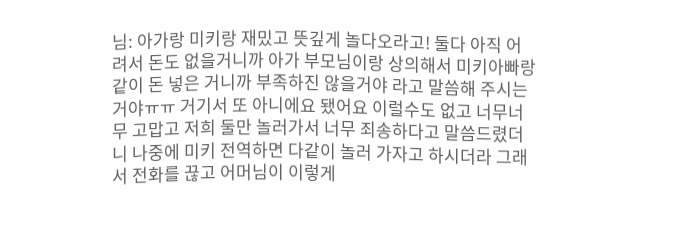님: 아가랑 미키랑 재밌고 뜻깊게 놀다오라고! 둘다 아직 어려서 돈도 없을거니까 아가 부모님이랑 상의해서 미키아빠랑 같이 돈 넣은 거니까 부족하진 않을거야 라고 말씀해 주시는거야ㅠㅠ 거기서 또 아니에요 됐어요 이럴수도 없고 너무너무 고맙고 저희 둘만 놀러가서 너무 죄송하다고 말씀드렸더니 나중에 미키 전역하면 다같이 놀러 가자고 하시더라 그래서 전화를 끊고 어머님이 이렇게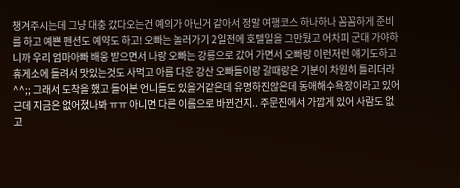챙겨주시는데 그냥 대충 갔다오는건 예의가 아닌거 같아서 정말 여행코스 하나하나 꼼꼼하게 준비를 하고 예쁜 펜션도 예약도 하고! 오빠는 놀러가기 2일전에 호텔일을 그만뒀고 어차피 군대 가야하니까 우리 엄마아빠 배웅 받으면서 나랑 오빠는 강릉으로 갔어 가면서 오빠랑 이런저런 얘기도하고 휴게소에 들려서 맛있는것도 사먹고 아름 다운 강산 오빠들이랑 갈때랑은 기분이 차원히 틀리더라^^;; 그래서 도착을 했고 들어본 언니들도 있을거같은데 유명하진않은데 동애해수욕장이라고 있어 근데 지금은 없어졌나봐 ㅠㅠ 아니면 다른 이름으로 바뀐건지.. 주문진에서 가깝게 있어 사람도 없고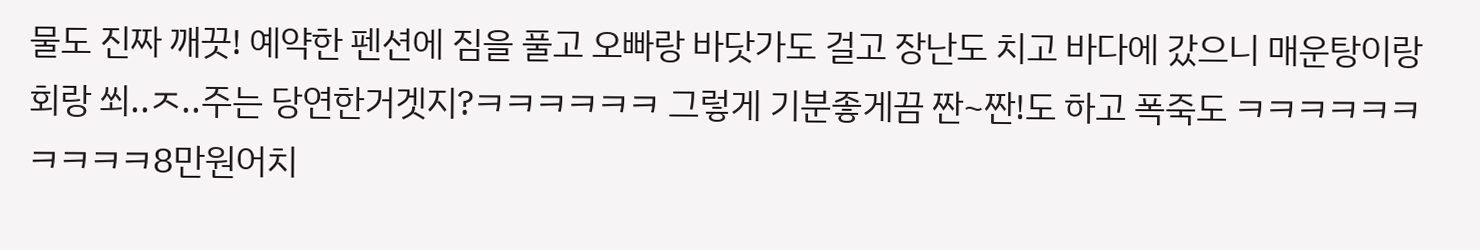물도 진짜 깨끗! 예약한 펜션에 짐을 풀고 오빠랑 바닷가도 걸고 장난도 치고 바다에 갔으니 매운탕이랑 회랑 쐬..ㅈ..주는 당연한거겟지?ㅋㅋㅋㅋㅋㅋ 그렇게 기분좋게끔 짠~짠!도 하고 폭죽도 ㅋㅋㅋㅋㅋㅋㅋㅋㅋㅋ8만원어치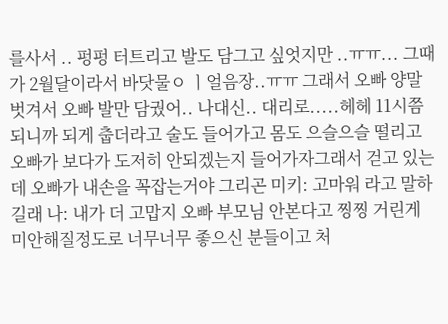를사서 .. 펑펑 터트리고 발도 담그고 싶엇지만 ..ㅠㅠ... 그때가 2월달이라서 바닷물ㅇ ㅣ얼음장..ㅠㅠ 그래서 오빠 양말벗겨서 오빠 발만 담궜어.. 나대신.. 대리로.....헤헤 11시쯤 되니까 되게 춥더라고 술도 들어가고 몸도 으슬으슬 떨리고 오빠가 보다가 도저히 안되겠는지 들어가자그래서 걷고 있는데 오빠가 내손을 꼭잡는거야 그리곤 미키: 고마워 라고 말하길래 나: 내가 더 고맙지 오빠 부모님 안본다고 찡찡 거린게 미안해질정도로 너무너무 좋으신 분들이고 처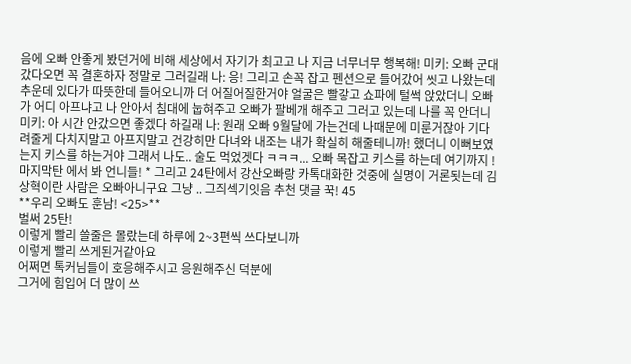음에 오빠 안좋게 봤던거에 비해 세상에서 자기가 최고고 나 지금 너무너무 행복해! 미키: 오빠 군대 갔다오면 꼭 결혼하자 정말로 그러길래 나: 응! 그리고 손꼭 잡고 펜션으로 들어갔어 씻고 나왔는데 추운데 있다가 따뜻한데 들어오니까 더 어질어질한거야 얼굴은 빨갛고 쇼파에 털썩 앉았더니 오빠가 어디 아프냐고 나 안아서 침대에 눕혀주고 오빠가 팔베개 해주고 그러고 있는데 나를 꼭 안더니 미키: 아 시간 안갔으면 좋겠다 하길래 나: 원래 오빠 9월달에 가는건데 나때문에 미룬거잖아 기다려줄게 다치지말고 아프지말고 건강히만 다녀와 내조는 내가 확실히 해줄테니까! 했더니 이뻐보였는지 키스를 하는거야 그래서 나도.. 술도 먹었겟다 ㅋㅋㅋ... 오빠 목잡고 키스를 하는데 여기까지 ! 마지막탄 에서 봐 언니들! * 그리고 24탄에서 강산오빠랑 카톡대화한 것중에 실명이 거론됫는데 김상혁이란 사람은 오빠아니구요 그냥 .. 그즤섹기잇음 추천 댓글 꾹! 45
**우리 오빠도 훈남! <25>**
벌써 25탄!
이렇게 빨리 쓸줄은 몰랐는데 하루에 2~3편씩 쓰다보니까
이렇게 빨리 쓰게된거같아요
어쩌면 톡커님들이 호응해주시고 응원해주신 덕분에
그거에 힘입어 더 많이 쓰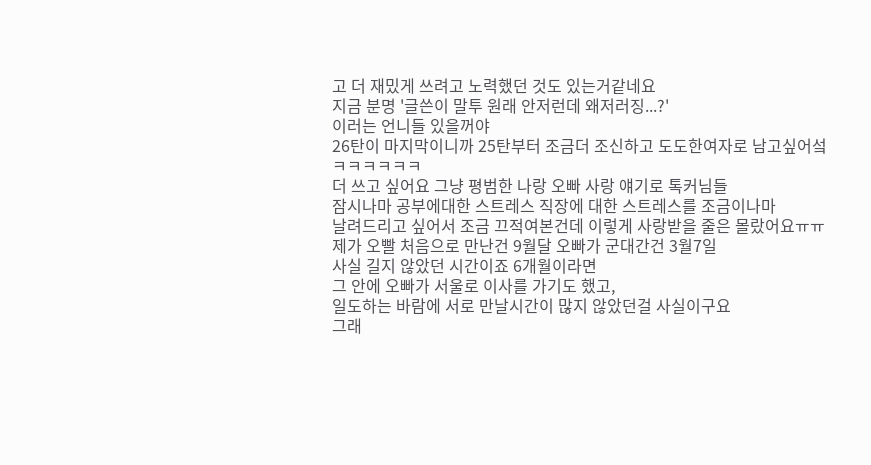고 더 재밌게 쓰려고 노력했던 것도 있는거같네요
지금 분명 '글쓴이 말투 원래 안저런데 왜저러징...?'
이러는 언니들 있을꺼야
26탄이 마지막이니까 25탄부터 조금더 조신하고 도도한여자로 남고싶어섴ㅋㅋㅋㅋㅋㅋ
더 쓰고 싶어요 그냥 평범한 나랑 오빠 사랑 얘기로 톡커님들
잠시나마 공부에대한 스트레스 직장에 대한 스트레스를 조금이나마
날려드리고 싶어서 조금 끄적여본건데 이렇게 사랑받을 줄은 몰랐어요ㅠㅠ
제가 오빨 처음으로 만난건 9월달 오빠가 군대간건 3월7일
사실 길지 않았던 시간이죠 6개월이라면
그 안에 오빠가 서울로 이사를 가기도 했고,
일도하는 바람에 서로 만날시간이 많지 않았던걸 사실이구요
그래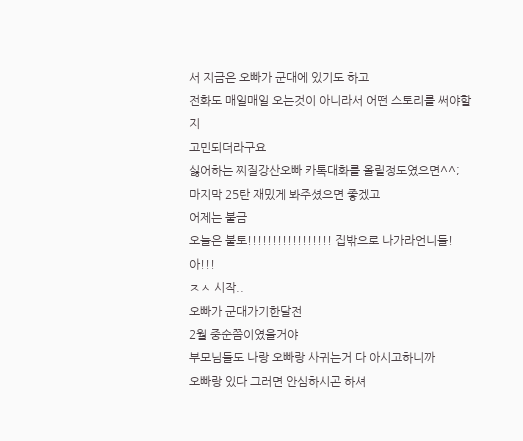서 지금은 오빠가 군대에 있기도 하고
전화도 매일매일 오는것이 아니라서 어떤 스토리를 써야할지
고민되더라구요
싫어하는 찌질강산오빠 카톡대화를 올릴정도였으면^^;
마지막 25탄 재밌게 봐주셨으면 좋겠고
어제는 불금
오늘은 불토!!!!!!!!!!!!!!!!! 집밖으로 나가라언니들!아!!!
ㅈㅅ 시작..
오빠가 군대가기한달전
2월 중순쯤이였을거야
부모님들도 나랑 오빠랑 사귀는거 다 아시고하니까
오빠랑 있다 그러면 안심하시곤 하셔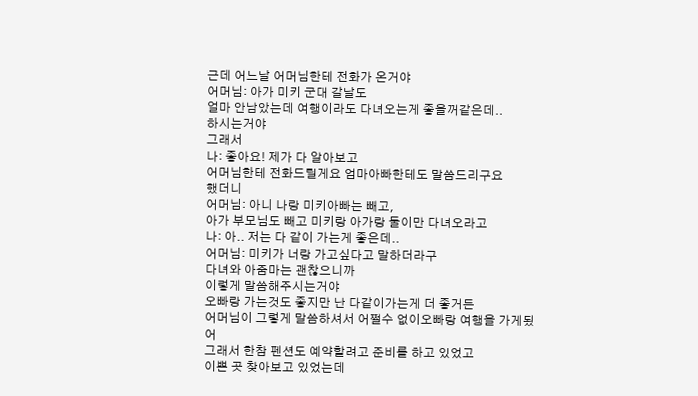근데 어느날 어머님한테 전화가 온거야
어머님: 아가 미키 군대 갈날도
얼마 안남았는데 여행이라도 다녀오는게 좋을꺼같은데..
하시는거야
그래서
나: 좋아요! 제가 다 알아보고
어머님한테 전화드릴게요 엄마아빠한테도 말씀드리구요
했더니
어머님: 아니 나랑 미키아빠는 빼고,
아가 부모님도 빼고 미키랑 아가랑 둘이만 다녀오라고
나: 아.. 저는 다 같이 가는게 좋은데..
어머님: 미키가 너랑 가고싶다고 말하더라구
다녀와 아줌마는 괜찮으니까
이렇게 말씀해주시는거야
오빠랑 가는것도 좋지만 난 다같이가는게 더 좋거든
어머님이 그렇게 말씀하셔서 어쩔수 없이오빠랑 여행을 가게됬어
그래서 한참 펜션도 예약할려고 준비를 하고 있었고
이쁜 곳 찾아보고 있었는데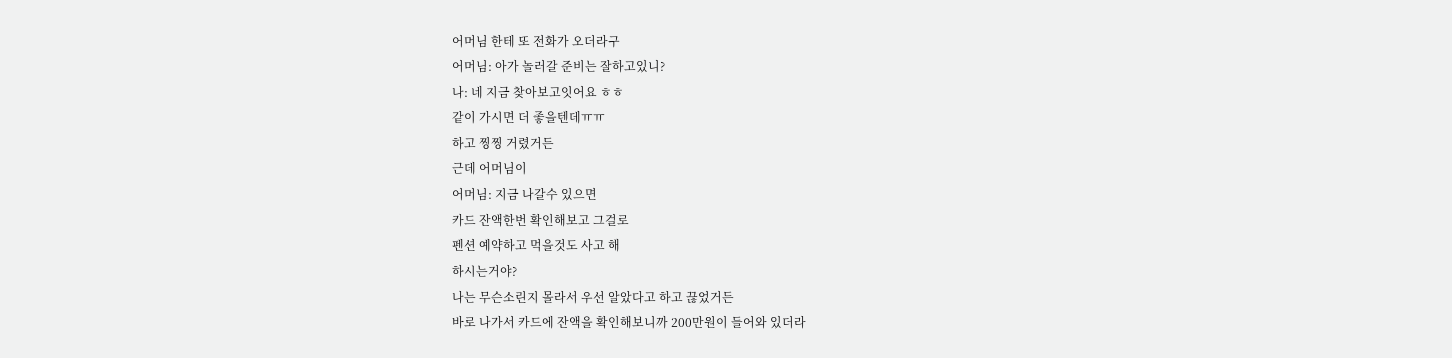어머님 한테 또 전화가 오더라구
어머님: 아가 놀러갈 준비는 잘하고있니?
나: 네 지금 찾아보고잇어요 ㅎㅎ
같이 가시면 더 좋을텐데ㅠㅠ
하고 찡찡 거렸거든
근데 어머님이
어머님: 지금 나갈수 있으면
카드 잔액한번 확인해보고 그걸로
펜션 예약하고 먹을것도 사고 해
하시는거야?
나는 무슨소린지 몰라서 우선 알았다고 하고 끊었거든
바로 나가서 카드에 잔액을 확인해보니까 200만원이 들어와 있더라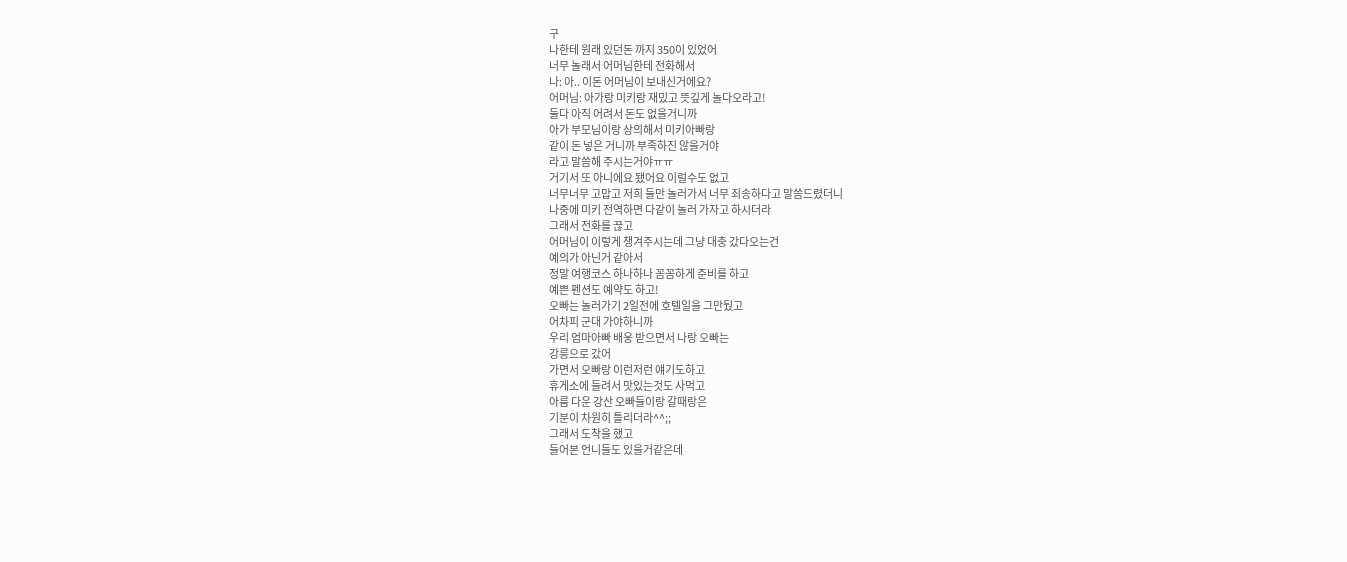구
나한테 원래 있던돈 까지 350이 있었어
너무 놀래서 어머님한테 전화해서
나: 아.. 이돈 어머님이 보내신거에요?
어머님: 아가랑 미키랑 재밌고 뜻깊게 놀다오라고!
둘다 아직 어려서 돈도 없을거니까
아가 부모님이랑 상의해서 미키아빠랑
같이 돈 넣은 거니까 부족하진 않을거야
라고 말씀해 주시는거야ㅠㅠ
거기서 또 아니에요 됐어요 이럴수도 없고
너무너무 고맙고 저희 둘만 놀러가서 너무 죄송하다고 말씀드렸더니
나중에 미키 전역하면 다같이 놀러 가자고 하시더라
그래서 전화를 끊고
어머님이 이렇게 챙겨주시는데 그냥 대충 갔다오는건
예의가 아닌거 같아서
정말 여행코스 하나하나 꼼꼼하게 준비를 하고
예쁜 펜션도 예약도 하고!
오빠는 놀러가기 2일전에 호텔일을 그만뒀고
어차피 군대 가야하니까
우리 엄마아빠 배웅 받으면서 나랑 오빠는
강릉으로 갔어
가면서 오빠랑 이런저런 얘기도하고
휴게소에 들려서 맛있는것도 사먹고
아름 다운 강산 오빠들이랑 갈때랑은
기분이 차원히 틀리더라^^;;
그래서 도착을 했고
들어본 언니들도 있을거같은데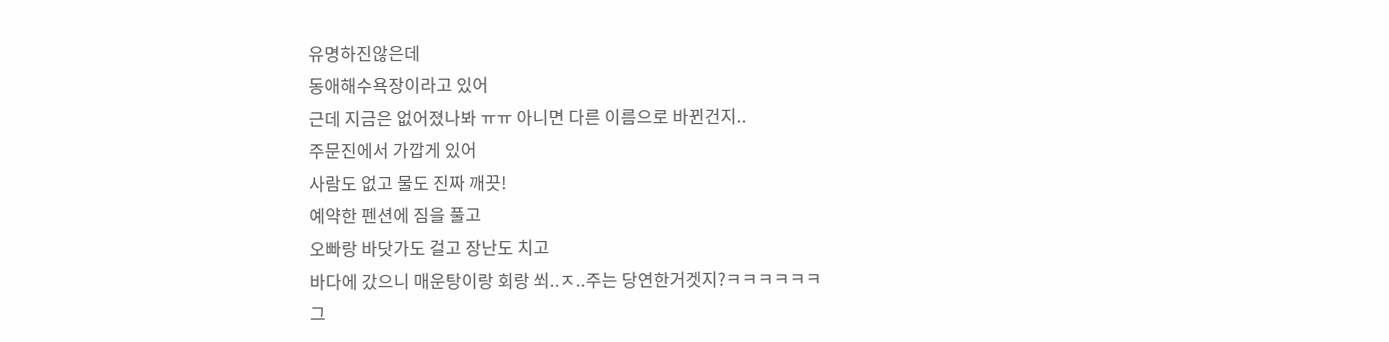유명하진않은데
동애해수욕장이라고 있어
근데 지금은 없어졌나봐 ㅠㅠ 아니면 다른 이름으로 바뀐건지..
주문진에서 가깝게 있어
사람도 없고 물도 진짜 깨끗!
예약한 펜션에 짐을 풀고
오빠랑 바닷가도 걸고 장난도 치고
바다에 갔으니 매운탕이랑 회랑 쐬..ㅈ..주는 당연한거겟지?ㅋㅋㅋㅋㅋㅋ
그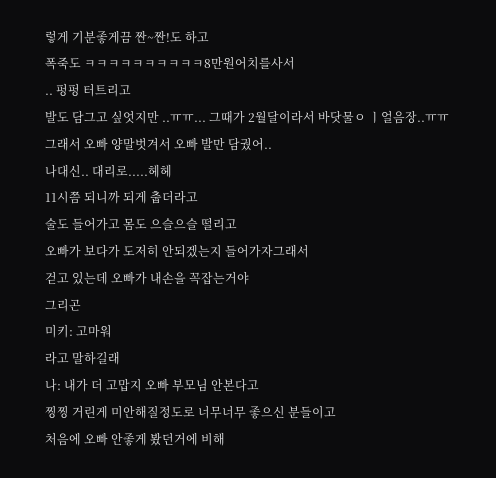렇게 기분좋게끔 짠~짠!도 하고
폭죽도 ㅋㅋㅋㅋㅋㅋㅋㅋㅋㅋ8만원어치를사서
.. 펑펑 터트리고
발도 담그고 싶엇지만 ..ㅠㅠ... 그때가 2월달이라서 바닷물ㅇ ㅣ얼음장..ㅠㅠ
그래서 오빠 양말벗겨서 오빠 발만 담궜어..
나대신.. 대리로.....헤헤
11시쯤 되니까 되게 춥더라고
술도 들어가고 몸도 으슬으슬 떨리고
오빠가 보다가 도저히 안되겠는지 들어가자그래서
걷고 있는데 오빠가 내손을 꼭잡는거야
그리곤
미키: 고마워
라고 말하길래
나: 내가 더 고맙지 오빠 부모님 안본다고
찡찡 거린게 미안해질정도로 너무너무 좋으신 분들이고
처음에 오빠 안좋게 봤던거에 비해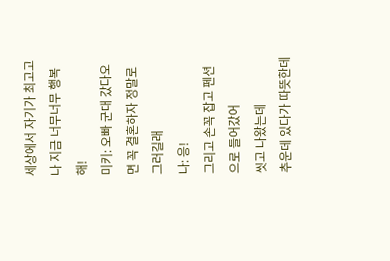세상에서 자기가 최고고 나 지금 너무너무 행복해!
미키: 오빠 군대 갔다오면 꼭 결혼하자 정말로
그러길래
나: 응!
그리고 손꼭 잡고 펜션으로 들어갔어
씻고 나왔는데
추운데 있다가 따뜻한데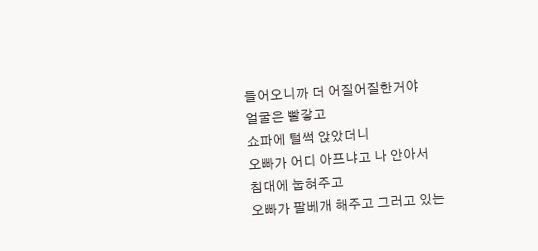들어오니까 더 어질어질한거야
얼굴은 빨갛고
쇼파에 털썩 앉았더니
오빠가 어디 아프냐고 나 안아서
침대에 눕혀주고
오빠가 팔베개 해주고 그러고 있는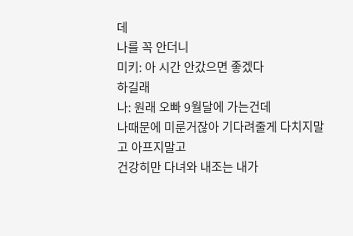데
나를 꼭 안더니
미키: 아 시간 안갔으면 좋겠다
하길래
나: 원래 오빠 9월달에 가는건데
나때문에 미룬거잖아 기다려줄게 다치지말고 아프지말고
건강히만 다녀와 내조는 내가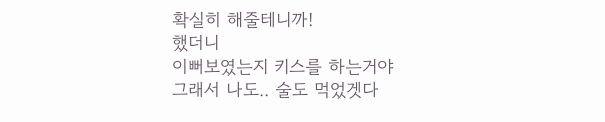확실히 해줄테니까!
했더니
이뻐보였는지 키스를 하는거야
그래서 나도.. 술도 먹었겟다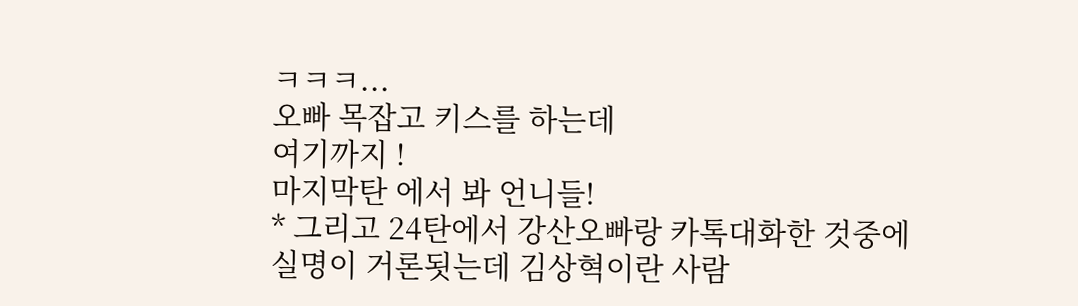ㅋㅋㅋ...
오빠 목잡고 키스를 하는데
여기까지 !
마지막탄 에서 봐 언니들!
* 그리고 24탄에서 강산오빠랑 카톡대화한 것중에
실명이 거론됫는데 김상혁이란 사람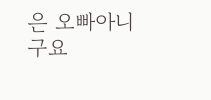은 오빠아니구요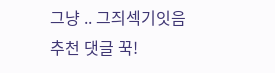그냥 .. 그즤섹기잇음
추천 댓글 꾹!